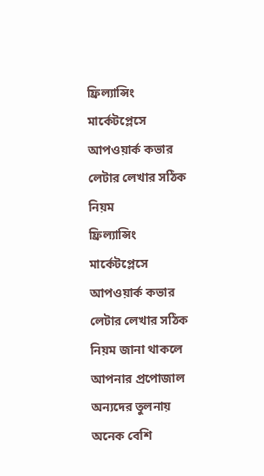ফ্রিল্যান্সিং মার্কেটপ্লেসে আপওয়ার্ক কভার লেটার লেখার সঠিক নিয়ম
ফ্রিল্যান্সিং মার্কেটপ্লেসে আপওয়ার্ক কভার লেটার লেখার সঠিক নিয়ম জানা থাকলে আপনার প্রপোজাল অন্যদের তুলনায় অনেক বেশি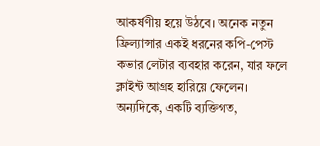আকর্ষণীয় হয়ে উঠবে। অনেক নতুন ফ্রিল্যান্সার একই ধরনের কপি-পেস্ট কভার লেটার ব্যবহার করেন, যার ফলে ক্লাইন্ট আগ্রহ হারিয়ে ফেলেন। অন্যদিকে, একটি ব্যক্তিগত,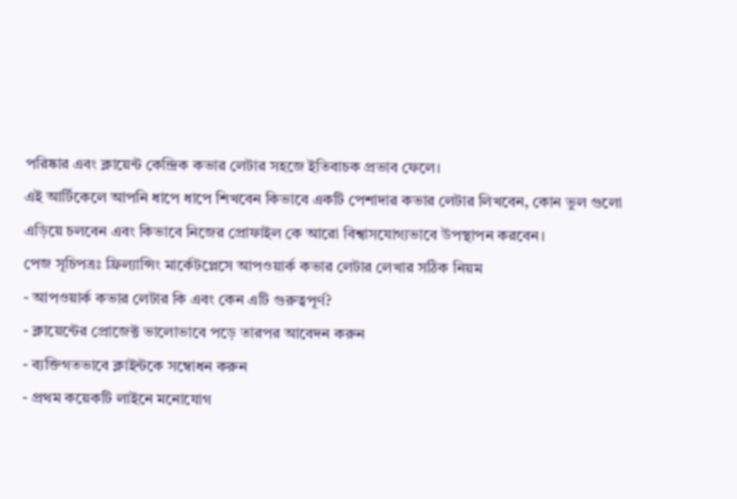পরিষ্কার এবং ক্লায়েন্ট কেন্দ্রিক কভার লেটার সহজে ইতিবাচক প্রভাব ফেলে।
এই আর্টিকেলে আপনি ধাপে ধাপে শিখবেন কিভাবে একটি পেশাদার কভার লেটার লিখবেন, কোন ভুল গুলো এড়িয়ে চলবেন এবং কিভাবে নিজের প্রোফাইল কে আরো বিশ্বাসযোগ্যভাবে উপস্থাপন করবেন।
পেজ সূচিপত্রঃ ফ্রিল্যান্সিং মার্কেটপ্লেসে আপওয়ার্ক কভার লেটার লেখার সঠিক নিয়ম
- আপওয়ার্ক কভার লেটার কি এবং কেন এটি গুরুত্বপূর্ণ?
- ক্লায়েন্টের প্রোজেক্ট ভালোভাবে পড়ে তারপর আবেদন করুন
- ব্যক্তিগতভাবে ক্লাইন্টকে সম্বোধন করুন
- প্রথম কয়েকটি লাইনে মনোযোগ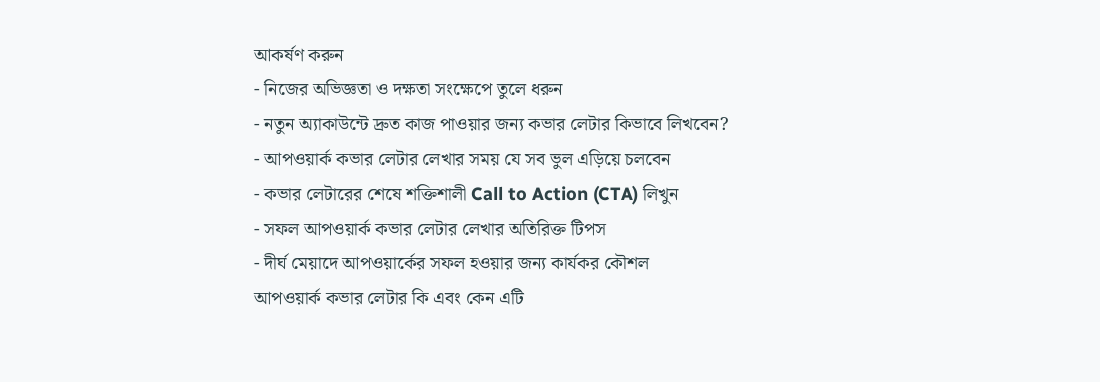আকর্ষণ করুন
- নিজের অভিজ্ঞতা ও দক্ষতা সংক্ষেপে তুলে ধরুন
- নতুন অ্যাকাউন্টে দ্রুত কাজ পাওয়ার জন্য কভার লেটার কিভাবে লিখবেন?
- আপওয়ার্ক কভার লেটার লেখার সময় যে সব ভুল এড়িয়ে চলবেন
- কভার লেটারের শেষে শক্তিশালী Call to Action (CTA) লিখুন
- সফল আপওয়ার্ক কভার লেটার লেখার অতিরিক্ত টিপস
- দীর্ঘ মেয়াদে আপওয়ার্কের সফল হওয়ার জন্য কার্যকর কৌশল
আপওয়ার্ক কভার লেটার কি এবং কেন এটি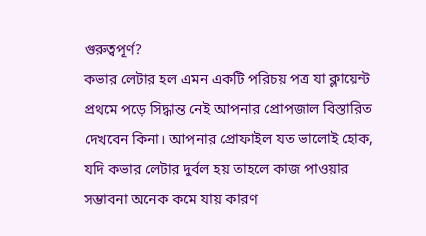গুরুত্বপূর্ণ?
কভার লেটার হল এমন একটি পরিচয় পত্র যা ক্লায়েন্ট প্রথমে পড়ে সিদ্ধান্ত নেই আপনার প্রোপজাল বিস্তারিত দেখবেন কিনা। আপনার প্রোফাইল যত ভালোই হোক, যদি কভার লেটার দুর্বল হয় তাহলে কাজ পাওয়ার সম্ভাবনা অনেক কমে যায় কারণ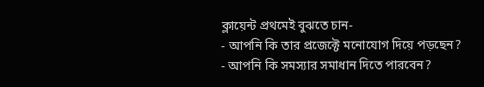ক্লায়েন্ট প্রথমেই বুঝতে চান-
- আপনি কি তার প্রজেক্টে মনোযোগ দিয়ে পড়ছেন?
- আপনি কি সমস্যার সমাধান দিতে পারবেন?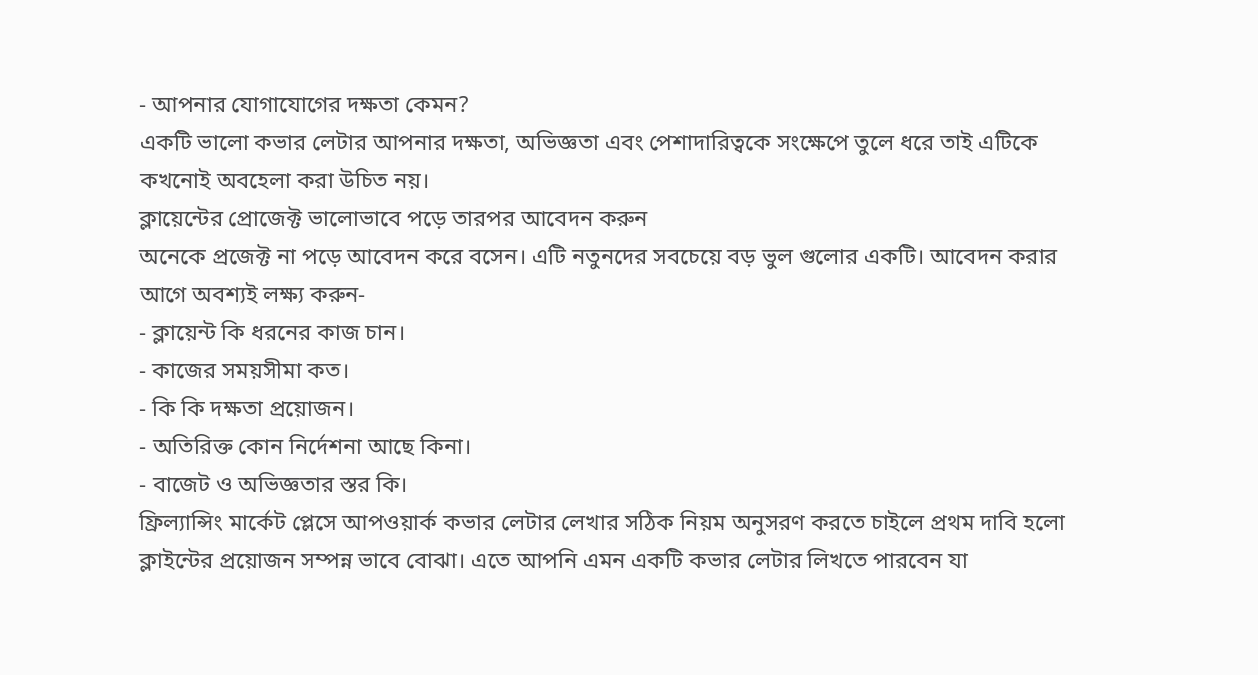- আপনার যোগাযোগের দক্ষতা কেমন?
একটি ভালো কভার লেটার আপনার দক্ষতা, অভিজ্ঞতা এবং পেশাদারিত্বকে সংক্ষেপে তুলে ধরে তাই এটিকে কখনোই অবহেলা করা উচিত নয়।
ক্লায়েন্টের প্রোজেক্ট ভালোভাবে পড়ে তারপর আবেদন করুন
অনেকে প্রজেক্ট না পড়ে আবেদন করে বসেন। এটি নতুনদের সবচেয়ে বড় ভুল গুলোর একটি। আবেদন করার আগে অবশ্যই লক্ষ্য করুন-
- ক্লায়েন্ট কি ধরনের কাজ চান।
- কাজের সময়সীমা কত।
- কি কি দক্ষতা প্রয়োজন।
- অতিরিক্ত কোন নির্দেশনা আছে কিনা।
- বাজেট ও অভিজ্ঞতার স্তর কি।
ফ্রিল্যান্সিং মার্কেট প্লেসে আপওয়ার্ক কভার লেটার লেখার সঠিক নিয়ম অনুসরণ করতে চাইলে প্রথম দাবি হলো ক্লাইন্টের প্রয়োজন সম্পন্ন ভাবে বোঝা। এতে আপনি এমন একটি কভার লেটার লিখতে পারবেন যা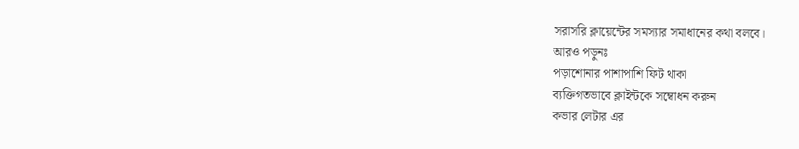সরাসরি ক্লায়েন্টের সমস্যার সমাধানের কথা বলবে।
আরও পড়ুনঃ
পড়াশোনার পাশাপাশি ফিট থাকা
ব্যক্তিগতভাবে ক্লাইন্টকে সম্বোধন করুন
কভার লেটার এর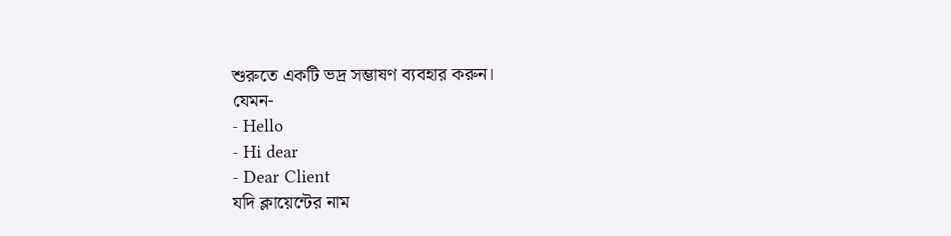শুরুতে একটি ভদ্র সম্ভাষণ ব্যবহার করুন।
যেমন-
- Hello
- Hi dear
- Dear Client
যদি ক্লায়েন্টের নাম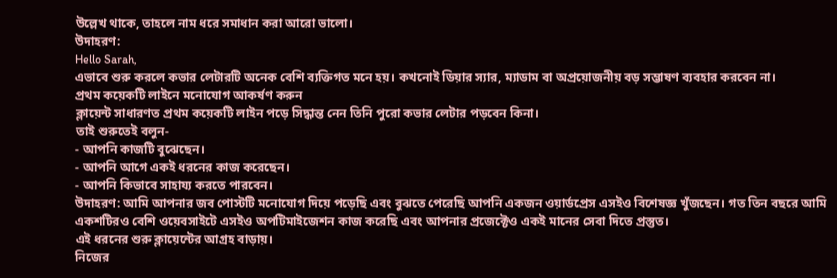উল্লেখ থাকে, তাহলে নাম ধরে সমাধান করা আরো ভালো।
উদাহরণ:
Hello Sarah,
এভাবে শুরু করলে কভার লেটারটি অনেক বেশি ব্যক্তিগত মনে হয়। কখনোই ডিয়ার স্যার, ম্যাডাম বা অপ্রয়োজনীয় বড় সম্ভাষণ ব্যবহার করবেন না।
প্রথম কয়েকটি লাইনে মনোযোগ আকর্ষণ করুন
ক্লায়েন্ট সাধারণত প্রথম কয়েকটি লাইন পড়ে সিদ্ধান্ত নেন তিনি পুরো কভার লেটার পড়বেন কিনা।
তাই শুরুতেই বলুন-
- আপনি কাজটি বুঝেছেন।
- আপনি আগে একই ধরনের কাজ করেছেন।
- আপনি কিভাবে সাহায্য করতে পারবেন।
উদাহরণ: আমি আপনার জব পোস্টটি মনোযোগ দিয়ে পড়েছি এবং বুঝতে পেরেছি আপনি একজন ওয়ার্ডপ্রেস এসইও বিশেষজ্ঞ খুঁজছেন। গত তিন বছরে আমি একশটিরও বেশি ওয়েবসাইটে এসইও অপটিমাইজেশন কাজ করেছি এবং আপনার প্রজেক্টেও একই মানের সেবা দিতে প্রস্তুত।
এই ধরনের শুরু ক্লায়েন্টের আগ্রহ বাড়ায়।
নিজের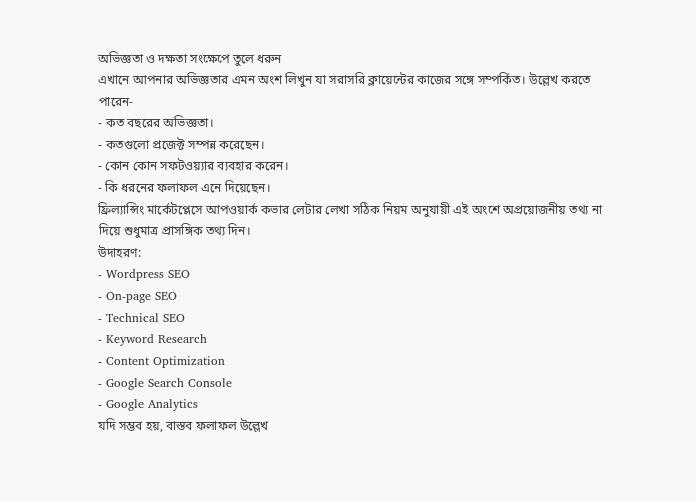অভিজ্ঞতা ও দক্ষতা সংক্ষেপে তুলে ধরুন
এখানে আপনার অভিজ্ঞতার এমন অংশ লিখুন যা সরাসরি ক্লায়েন্টের কাজের সঙ্গে সম্পর্কিত। উল্লেখ করতে পারেন-
- কত বছরের অভিজ্ঞতা।
- কতগুলো প্রজেক্ট সম্পন্ন করেছেন।
- কোন কোন সফটওয়্যার ব্যবহার করেন।
- কি ধরনের ফলাফল এনে দিয়েছেন।
ফ্রিল্যান্সিং মার্কেটপ্লেসে আপওয়ার্ক কভার লেটার লেখা সঠিক নিয়ম অনুযায়ী এই অংশে অপ্রয়োজনীয় তথ্য না দিয়ে শুধুমাত্র প্রাসঙ্গিক তথ্য দিন।
উদাহরণ:
- Wordpress SEO
- On-page SEO
- Technical SEO
- Keyword Research
- Content Optimization
- Google Search Console
- Google Analytics
যদি সম্ভব হয়, বাস্তব ফলাফল উল্লেখ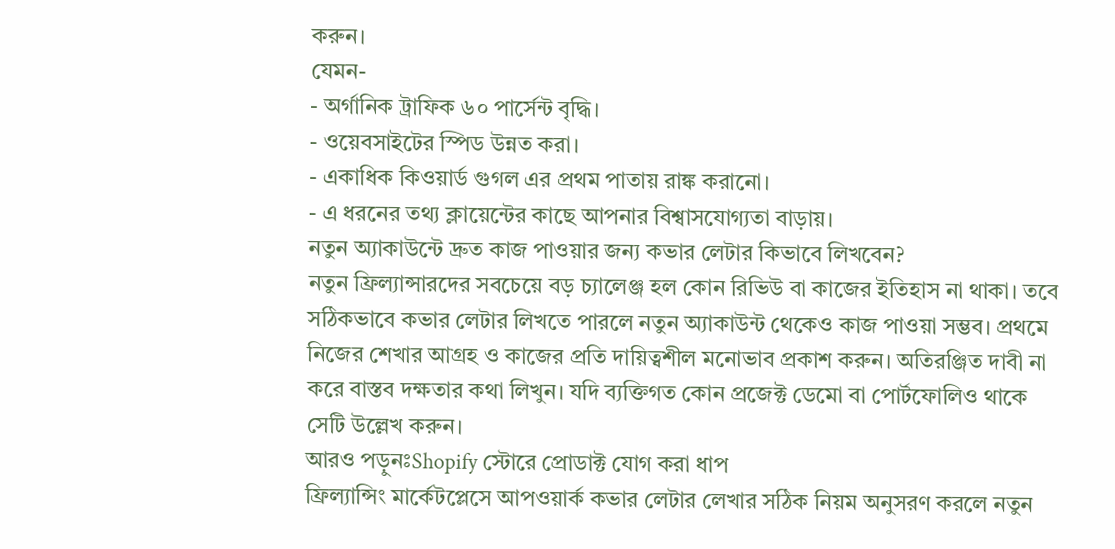করুন।
যেমন-
- অর্গানিক ট্রাফিক ৬০ পার্সেন্ট বৃদ্ধি।
- ওয়েবসাইটের স্পিড উন্নত করা।
- একাধিক কিওয়ার্ড গুগল এর প্রথম পাতায় রাঙ্ক করানো।
- এ ধরনের তথ্য ক্লায়েন্টের কাছে আপনার বিশ্বাসযোগ্যতা বাড়ায়।
নতুন অ্যাকাউন্টে দ্রুত কাজ পাওয়ার জন্য কভার লেটার কিভাবে লিখবেন?
নতুন ফ্রিল্যান্সারদের সবচেয়ে বড় চ্যালেঞ্জ হল কোন রিভিউ বা কাজের ইতিহাস না থাকা। তবে সঠিকভাবে কভার লেটার লিখতে পারলে নতুন অ্যাকাউন্ট থেকেও কাজ পাওয়া সম্ভব। প্রথমে নিজের শেখার আগ্রহ ও কাজের প্রতি দায়িত্বশীল মনোভাব প্রকাশ করুন। অতিরঞ্জিত দাবী না করে বাস্তব দক্ষতার কথা লিখুন। যদি ব্যক্তিগত কোন প্রজেক্ট ডেমো বা পোর্টফোলিও থাকে সেটি উল্লেখ করুন।
আরও পড়ুনঃShopify স্টোরে প্রোডাক্ট যোগ করা ধাপ
ফ্রিল্যান্সিং মার্কেটপ্লেসে আপওয়ার্ক কভার লেটার লেখার সঠিক নিয়ম অনুসরণ করলে নতুন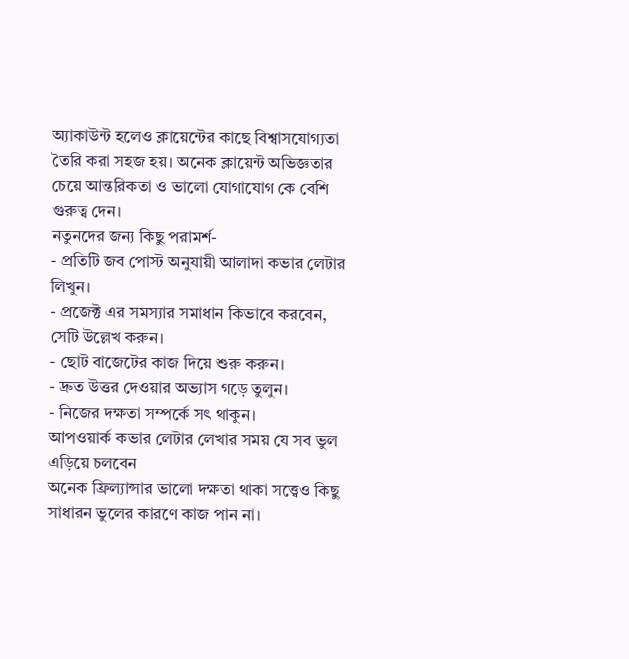অ্যাকাউন্ট হলেও ক্লায়েন্টের কাছে বিশ্বাসযোগ্যতা তৈরি করা সহজ হয়। অনেক ক্লায়েন্ট অভিজ্ঞতার চেয়ে আন্তরিকতা ও ভালো যোগাযোগ কে বেশি গুরুত্ব দেন।
নতুনদের জন্য কিছু পরামর্শ-
- প্রতিটি জব পোস্ট অনুযায়ী আলাদা কভার লেটার লিখুন।
- প্রজেক্ট এর সমস্যার সমাধান কিভাবে করবেন, সেটি উল্লেখ করুন।
- ছোট বাজেটের কাজ দিয়ে শুরু করুন।
- দ্রুত উত্তর দেওয়ার অভ্যাস গড়ে তুলুন।
- নিজের দক্ষতা সম্পর্কে সৎ থাকুন।
আপওয়ার্ক কভার লেটার লেখার সময় যে সব ভুল এড়িয়ে চলবেন
অনেক ফ্রিল্যান্সার ভালো দক্ষতা থাকা সত্ত্বেও কিছু সাধারন ভুলের কারণে কাজ পান না।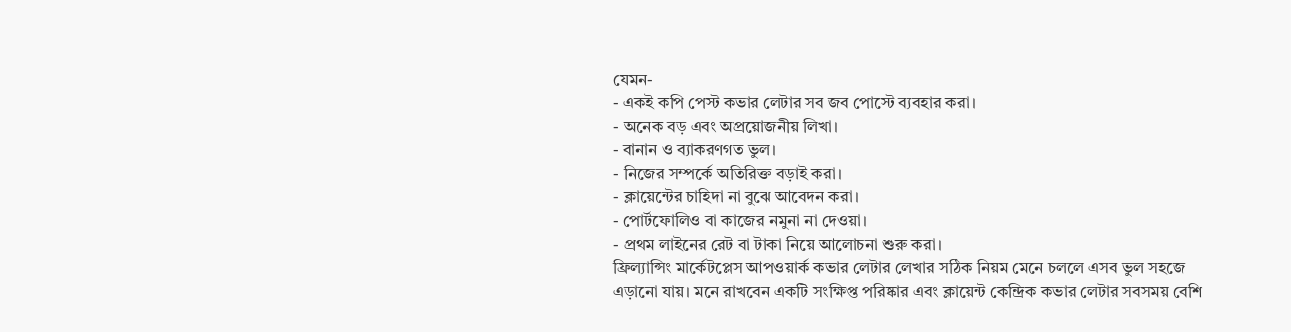যেমন-
- একই কপি পেস্ট কভার লেটার সব জব পোস্টে ব্যবহার করা।
- অনেক বড় এবং অপ্রয়োজনীয় লিখা।
- বানান ও ব্যাকরণগত ভুল।
- নিজের সম্পর্কে অতিরিক্ত বড়াই করা।
- ক্লায়েন্টের চাহিদা না বুঝে আবেদন করা।
- পোর্টফোলিও বা কাজের নমুনা না দেওয়া।
- প্রথম লাইনের রেট বা টাকা নিয়ে আলোচনা শুরু করা।
ফ্রিল্যান্সিং মার্কেটপ্লেস আপওয়ার্ক কভার লেটার লেখার সঠিক নিয়ম মেনে চললে এসব ভুল সহজে এড়ানো যায়। মনে রাখবেন একটি সংক্ষিপ্ত পরিষ্কার এবং ক্লায়েন্ট কেন্দ্রিক কভার লেটার সবসময় বেশি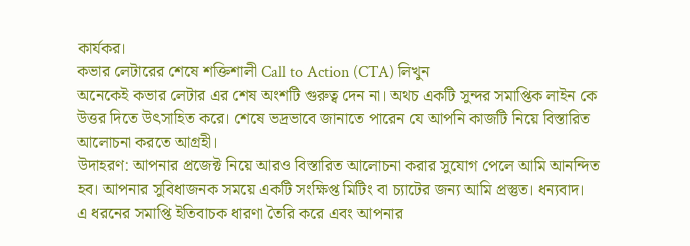কার্যকর।
কভার লেটারের শেষে শক্তিশালী Call to Action (CTA) লিখুন
অনেকেই কভার লেটার এর শেষ অংশটি গুরুত্ব দেন না। অথচ একটি সুন্দর সমাপ্তিক লাইন কে উত্তর দিতে উৎসাহিত করে। শেষে ভদ্রভাবে জানাতে পারেন যে আপনি কাজটি নিয়ে বিস্তারিত আলোচনা করতে আগ্রহী।
উদাহরণ: আপনার প্রজেক্ট নিয়ে আরও বিস্তারিত আলোচনা করার সুযোগ পেলে আমি আনন্দিত হব। আপনার সুবিধাজনক সময়ে একটি সংক্ষিপ্ত মিটিং বা চ্যাটের জন্য আমি প্রস্তুত। ধন্যবাদ।
এ ধরনের সমাপ্তি ইতিবাচক ধারণা তৈরি করে এবং আপনার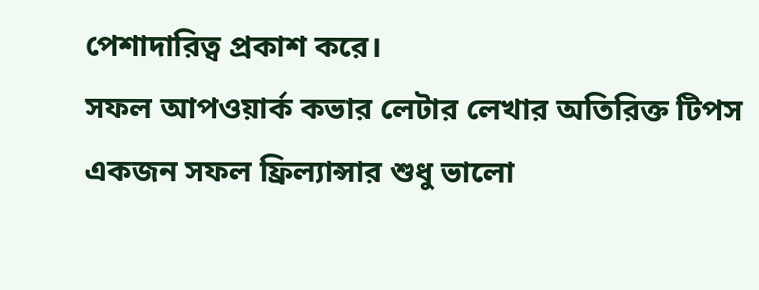পেশাদারিত্ব প্রকাশ করে।
সফল আপওয়ার্ক কভার লেটার লেখার অতিরিক্ত টিপস
একজন সফল ফ্রিল্যান্সার শুধু ভালো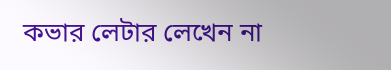কভার লেটার লেখেন না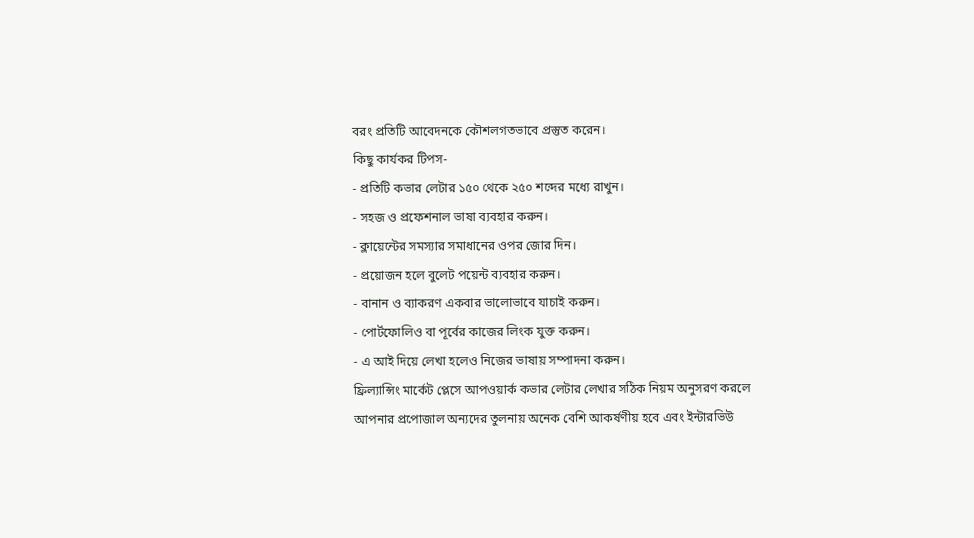বরং প্রতিটি আবেদনকে কৌশলগতভাবে প্রস্তুত করেন।
কিছু কার্যকর টিপস-
- প্রতিটি কভার লেটার ১৫০ থেকে ২৫০ শব্দের মধ্যে রাখুন।
- সহজ ও প্রফেশনাল ভাষা ব্যবহার করুন।
- ক্লায়েন্টের সমস্যার সমাধানের ওপর জোর দিন।
- প্রয়োজন হলে বুলেট পয়েন্ট ব্যবহার করুন।
- বানান ও ব্যাকরণ একবার ভালোভাবে যাচাই করুন।
- পোর্টফোলিও বা পূর্বের কাজের লিংক যুক্ত করুন।
- এ আই দিয়ে লেখা হলেও নিজের ভাষায় সম্পাদনা করুন।
ফ্রিল্যান্সিং মার্কেট প্লেসে আপওয়ার্ক কভার লেটার লেখার সঠিক নিয়ম অনুসরণ করলে আপনার প্রপোজাল অন্যদের তুলনায় অনেক বেশি আকর্ষণীয় হবে এবং ইন্টারভিউ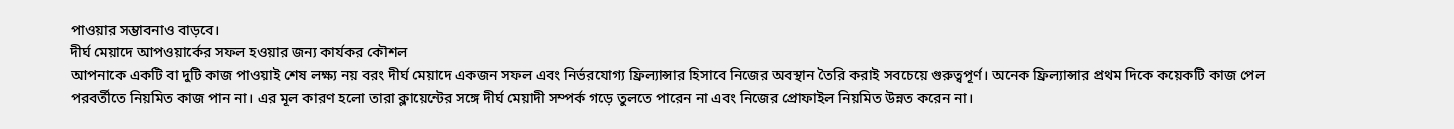পাওয়ার সম্ভাবনাও বাড়বে।
দীর্ঘ মেয়াদে আপওয়ার্কের সফল হওয়ার জন্য কার্যকর কৌশল
আপনাকে একটি বা দুটি কাজ পাওয়াই শেষ লক্ষ্য নয় বরং দীর্ঘ মেয়াদে একজন সফল এবং নির্ভরযোগ্য ফ্রিল্যান্সার হিসাবে নিজের অবস্থান তৈরি করাই সবচেয়ে গুরুত্বপূর্ণ। অনেক ফ্রিল্যান্সার প্রথম দিকে কয়েকটি কাজ পেল পরবর্তীতে নিয়মিত কাজ পান না। এর মূল কারণ হলো তারা ক্লায়েন্টের সঙ্গে দীর্ঘ মেয়াদী সম্পর্ক গড়ে তুলতে পারেন না এবং নিজের প্রোফাইল নিয়মিত উন্নত করেন না।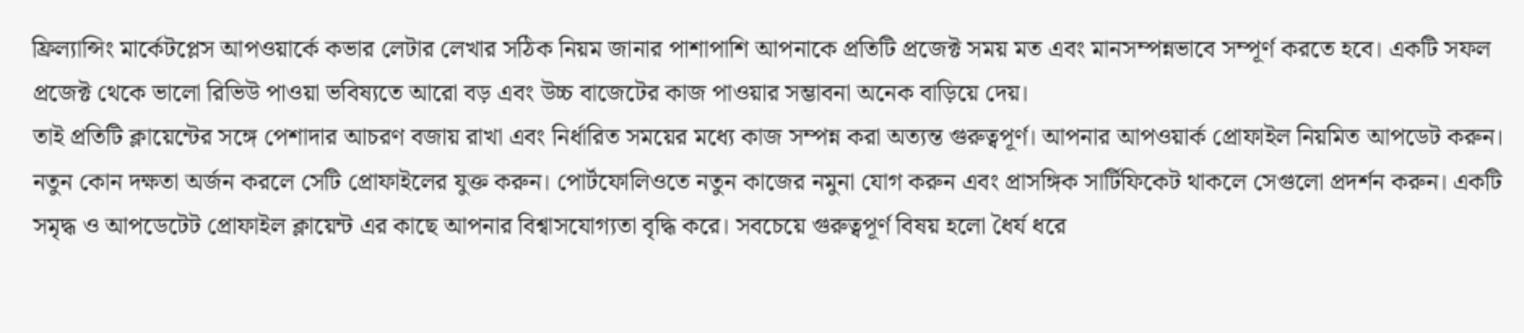ফ্রিল্যান্সিং মার্কেটপ্লেস আপওয়ার্কে কভার লেটার লেখার সঠিক নিয়ম জানার পাশাপাশি আপনাকে প্রতিটি প্রজেক্ট সময় মত এবং মানসম্পন্নভাবে সম্পূর্ণ করতে হবে। একটি সফল প্রজেক্ট থেকে ভালো রিভিউ পাওয়া ভবিষ্যতে আরো বড় এবং উচ্চ বাজেটের কাজ পাওয়ার সম্ভাবনা অনেক বাড়িয়ে দেয়।
তাই প্রতিটি ক্লায়েন্টের সঙ্গে পেশাদার আচরণ বজায় রাখা এবং নির্ধারিত সময়ের মধ্যে কাজ সম্পন্ন করা অত্যন্ত গুরুত্বপূর্ণ। আপনার আপওয়ার্ক প্রোফাইল নিয়মিত আপডেট করুন। নতুন কোন দক্ষতা অর্জন করলে সেটি প্রোফাইলের যুক্ত করুন। পোর্টফোলিওতে নতুন কাজের নমুনা যোগ করুন এবং প্রাসঙ্গিক সার্টিফিকেট থাকলে সেগুলো প্রদর্শন করুন। একটি সমৃদ্ধ ও আপডেটেট প্রোফাইল ক্লায়েন্ট এর কাছে আপনার বিশ্বাসযোগ্যতা বৃদ্ধি করে। সবচেয়ে গুরুত্বপূর্ণ বিষয় হলো ধৈর্য ধরে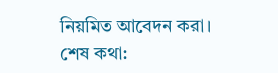নিয়মিত আবেদন করা।
শেষ কথা: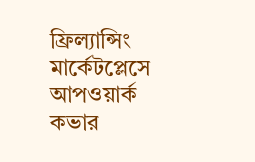ফ্রিল্যান্সিং মার্কেটপ্লেসে আপওয়ার্ক কভার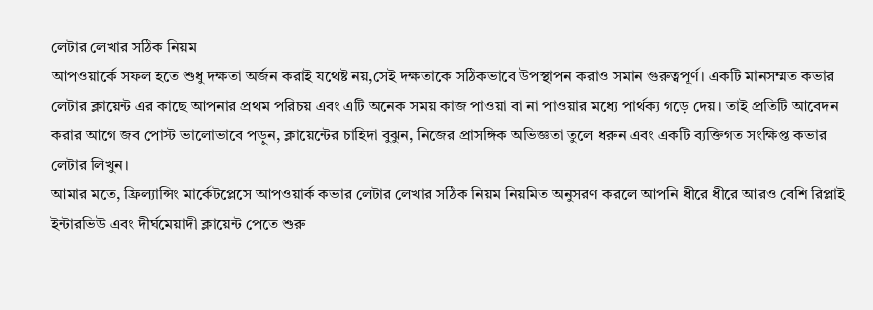লেটার লেখার সঠিক নিয়ম
আপওয়ার্কে সফল হতে শুধু দক্ষতা অর্জন করাই যথেষ্ট নয়,সেই দক্ষতাকে সঠিকভাবে উপস্থাপন করাও সমান গুরুত্বপূর্ণ। একটি মানসম্মত কভার লেটার ক্লায়েন্ট এর কাছে আপনার প্রথম পরিচয় এবং এটি অনেক সময় কাজ পাওয়া বা না পাওয়ার মধ্যে পার্থক্য গড়ে দেয়। তাই প্রতিটি আবেদন করার আগে জব পোস্ট ভালোভাবে পড়ুন, ক্লায়েন্টের চাহিদা বুঝুন, নিজের প্রাসঙ্গিক অভিজ্ঞতা তুলে ধরুন এবং একটি ব্যক্তিগত সংক্ষিপ্ত কভার লেটার লিখুন।
আমার মতে, ফ্রিল্যান্সিং মার্কেটপ্লেসে আপওয়ার্ক কভার লেটার লেখার সঠিক নিয়ম নিয়মিত অনুসরণ করলে আপনি ধীরে ধীরে আরও বেশি রিপ্লাই ইন্টারভিউ এবং দীর্ঘমেয়াদী ক্লায়েন্ট পেতে শুরু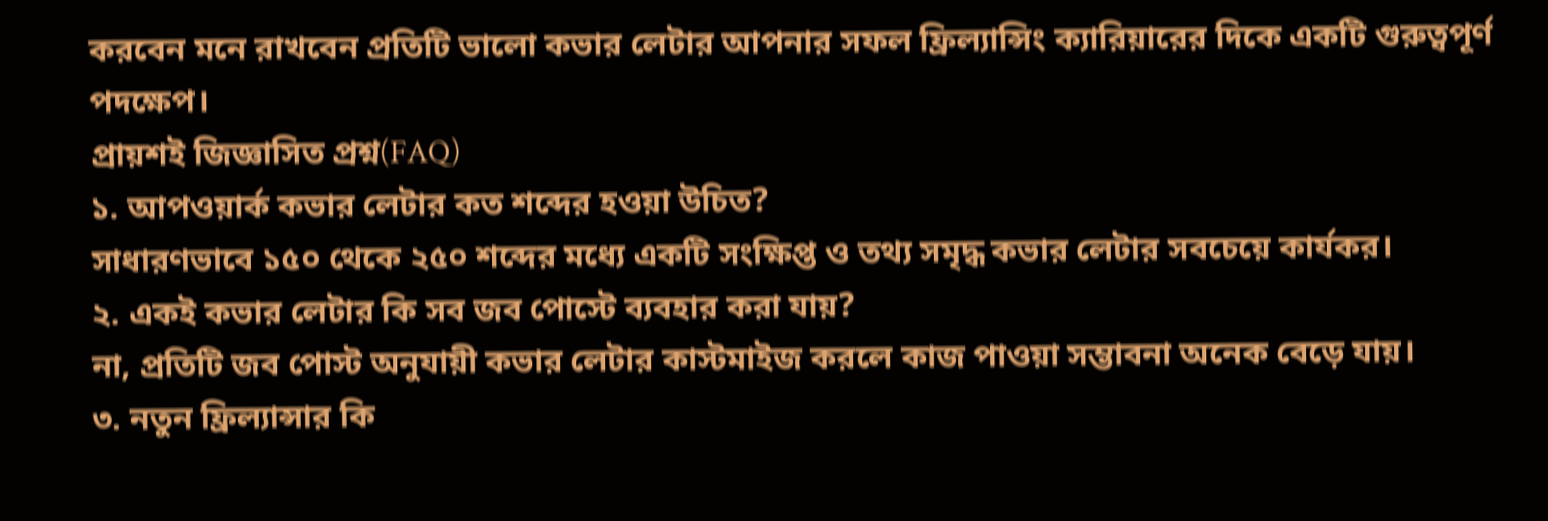করবেন মনে রাখবেন প্রতিটি ভালো কভার লেটার আপনার সফল ফ্রিল্যান্সিং ক্যারিয়ারের দিকে একটি গুরুত্বপূর্ণ পদক্ষেপ।
প্রায়শই জিজ্ঞাসিত প্রশ্ন(FAQ)
১. আপওয়ার্ক কভার লেটার কত শব্দের হওয়া উচিত?
সাধারণভাবে ১৫০ থেকে ২৫০ শব্দের মধ্যে একটি সংক্ষিপ্ত ও তথ্য সমৃদ্ধ কভার লেটার সবচেয়ে কার্যকর।
২. একই কভার লেটার কি সব জব পোস্টে ব্যবহার করা যায়?
না, প্রতিটি জব পোস্ট অনুযায়ী কভার লেটার কাস্টমাইজ করলে কাজ পাওয়া সম্ভাবনা অনেক বেড়ে যায়।
৩. নতুন ফ্রিল্যান্সার কি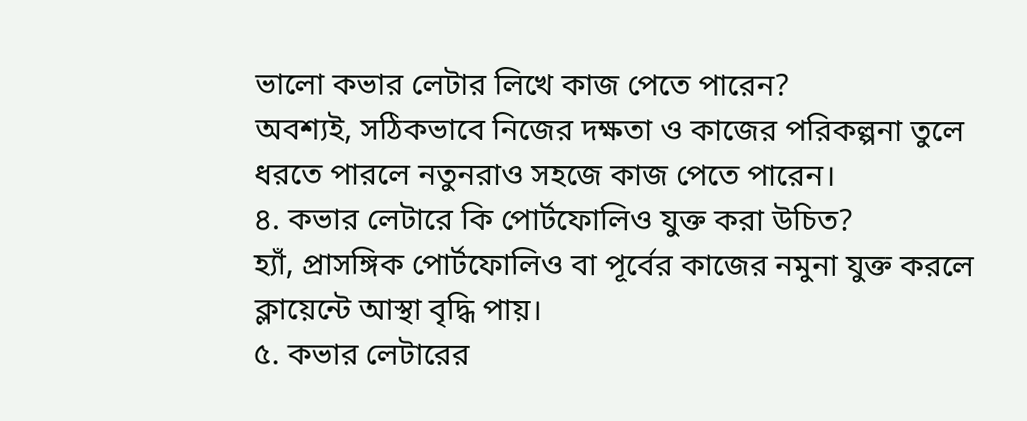ভালো কভার লেটার লিখে কাজ পেতে পারেন?
অবশ্যই, সঠিকভাবে নিজের দক্ষতা ও কাজের পরিকল্পনা তুলে ধরতে পারলে নতুনরাও সহজে কাজ পেতে পারেন।
৪. কভার লেটারে কি পোর্টফোলিও যুক্ত করা উচিত?
হ্যাঁ, প্রাসঙ্গিক পোর্টফোলিও বা পূর্বের কাজের নমুনা যুক্ত করলে ক্লায়েন্টে আস্থা বৃদ্ধি পায়।
৫. কভার লেটারের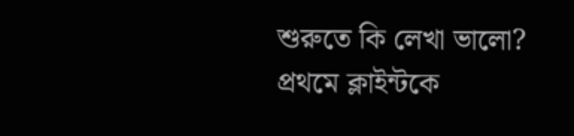শুরুতে কি লেখা ভালো?
প্রথমে ক্লাইন্টকে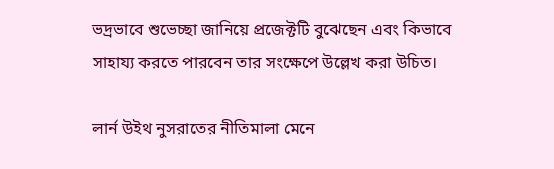ভদ্রভাবে শুভেচ্ছা জানিয়ে প্রজেক্টটি বুঝেছেন এবং কিভাবে সাহায্য করতে পারবেন তার সংক্ষেপে উল্লেখ করা উচিত।

লার্ন উইথ নুসরাতের নীতিমালা মেনে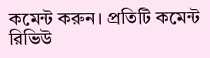কমেন্ট করুন। প্রতিটি কমেন্ট রিভিউ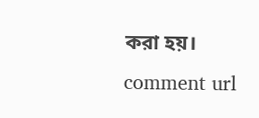করা হয়।
comment url